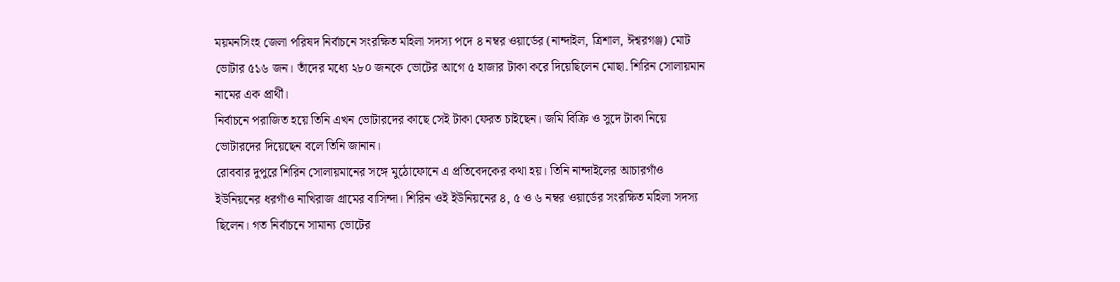ময়মনসিংহ জেলা পরিষদ নির্বাচনে সংরক্ষিত মহিলা সদস্য পদে ৪ নম্বর ওয়ার্ডের (নান্দাইল, ত্রিশাল, ঈশ্বরগঞ্জ) মোট ভোটার ৫১৬ জন। তাঁদের মধ্যে ২৮০ জনকে ভোটের আগে ৫ হাজার টাকা করে দিয়েছিলেন মোছা. শিরিন সোলায়মান নামের এক প্রার্থী।
নির্বাচনে পরাজিত হয়ে তিনি এখন ভোটারদের কাছে সেই টাকা ফেরত চাইছেন। জমি বিক্রি ও সুদে টাকা নিয়ে ভোটারদের দিয়েছেন বলে তিনি জানান।
রোববার দুপুরে শিরিন সোলায়মানের সঙ্গে মুঠোফোনে এ প্রতিবেদকের কথা হয়। তিনি নান্দাইলের আচারগাঁও ইউনিয়নের ধরগাঁও নাখিরাজ গ্রামের বাসিন্দা। শিরিন ওই ইউনিয়নের ৪, ৫ ও ৬ নম্বর ওয়ার্ডের সংরক্ষিত মহিলা সদস্য ছিলেন। গত নির্বাচনে সামান্য ভোটের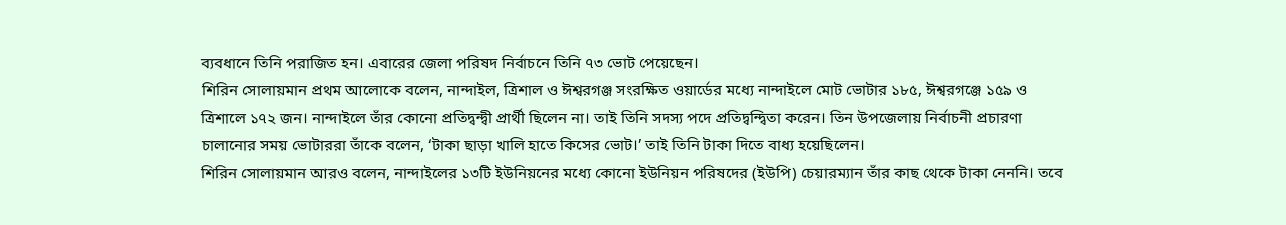ব্যবধানে তিনি পরাজিত হন। এবারের জেলা পরিষদ নির্বাচনে তিনি ৭৩ ভোট পেয়েছেন।
শিরিন সোলায়মান প্রথম আলোকে বলেন, নান্দাইল, ত্রিশাল ও ঈশ্বরগঞ্জ সংরক্ষিত ওয়ার্ডের মধ্যে নান্দাইলে মোট ভোটার ১৮৫, ঈশ্বরগঞ্জে ১৫৯ ও ত্রিশালে ১৭২ জন। নান্দাইলে তাঁর কোনো প্রতিদ্বন্দ্বী প্রার্থী ছিলেন না। তাই তিনি সদস্য পদে প্রতিদ্বন্দ্বিতা করেন। তিন উপজেলায় নির্বাচনী প্রচারণা চালানোর সময় ভোটাররা তাঁকে বলেন, ‘টাকা ছাড়া খালি হাতে কিসের ভোট।’ তাই তিনি টাকা দিতে বাধ্য হয়েছিলেন।
শিরিন সোলায়মান আরও বলেন, নান্দাইলের ১৩টি ইউনিয়নের মধ্যে কোনো ইউনিয়ন পরিষদের (ইউপি) চেয়ারম্যান তাঁর কাছ থেকে টাকা নেননি। তবে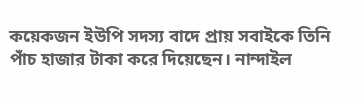কয়েকজন ইউপি সদস্য বাদে প্রায় সবাইকে তিনি পাঁচ হাজার টাকা করে দিয়েছেন। নান্দাইল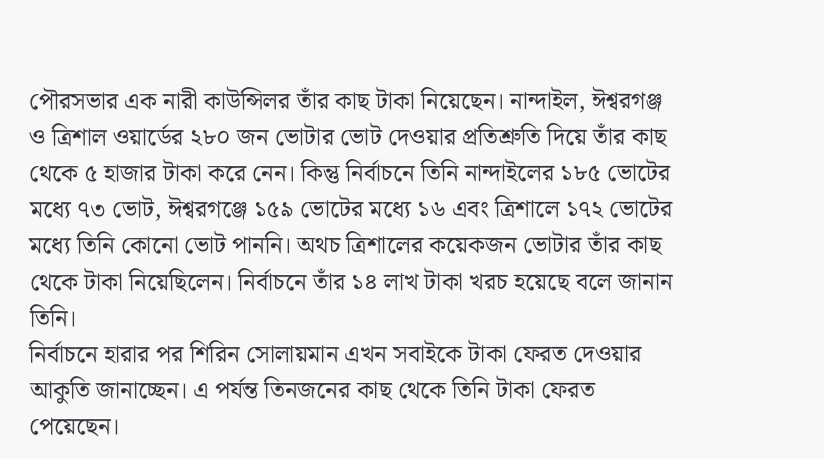পৌরসভার এক নারী কাউন্সিলর তাঁর কাছ টাকা নিয়েছেন। নান্দাইল, ঈশ্বরগঞ্জ ও ত্রিশাল ওয়ার্ডের ২৮০ জন ভোটার ভোট দেওয়ার প্রতিশ্রুতি দিয়ে তাঁর কাছ থেকে ৫ হাজার টাকা করে নেন। কিন্তু নির্বাচনে তিনি নান্দাইলের ১৮৫ ভোটের মধ্যে ৭৩ ভোট, ঈশ্বরগঞ্জে ১৫৯ ভোটের মধ্যে ১৬ এবং ত্রিশালে ১৭২ ভোটের মধ্যে তিনি কোনো ভোট পাননি। অথচ ত্রিশালের কয়েকজন ভোটার তাঁর কাছ থেকে টাকা নিয়েছিলেন। নির্বাচনে তাঁর ১৪ লাখ টাকা খরচ হয়েছে বলে জানান তিনি।
নির্বাচনে হারার পর শিরিন সোলায়মান এখন সবাইকে টাকা ফেরত দেওয়ার আকুতি জানাচ্ছেন। এ পর্যন্ত তিনজনের কাছ থেকে তিনি টাকা ফেরত পেয়েছেন।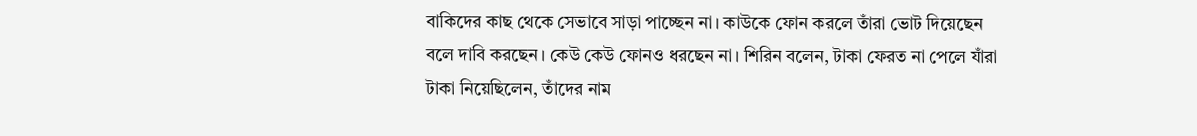বাকিদের কাছ থেকে সেভাবে সাড়া পাচ্ছেন না। কাউকে ফোন করলে তাঁরা ভোট দিয়েছেন বলে দাবি করছেন। কেউ কেউ ফোনও ধরছেন না। শিরিন বলেন, টাকা ফেরত না পেলে যাঁরা টাকা নিয়েছিলেন, তাঁদের নাম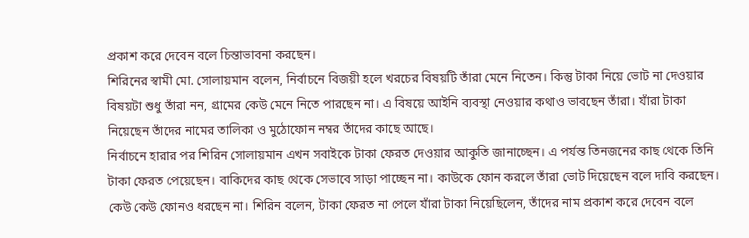প্রকাশ করে দেবেন বলে চিন্তাভাবনা করছেন।
শিরিনের স্বামী মো. সোলায়মান বলেন, নির্বাচনে বিজয়ী হলে খরচের বিষয়টি তাঁরা মেনে নিতেন। কিন্তু টাকা নিয়ে ভোট না দেওয়ার বিষয়টা শুধু তাঁরা নন, গ্রামের কেউ মেনে নিতে পারছেন না। এ বিষয়ে আইনি ব্যবস্থা নেওয়ার কথাও ভাবছেন তাঁরা। যাঁরা টাকা নিয়েছেন তাঁদের নামের তালিকা ও মুঠোফোন নম্বর তাঁদের কাছে আছে।
নির্বাচনে হারার পর শিরিন সোলায়মান এখন সবাইকে টাকা ফেরত দেওয়ার আকুতি জানাচ্ছেন। এ পর্যন্ত তিনজনের কাছ থেকে তিনি টাকা ফেরত পেয়েছেন। বাকিদের কাছ থেকে সেভাবে সাড়া পাচ্ছেন না। কাউকে ফোন করলে তাঁরা ভোট দিয়েছেন বলে দাবি করছেন। কেউ কেউ ফোনও ধরছেন না। শিরিন বলেন, টাকা ফেরত না পেলে যাঁরা টাকা নিয়েছিলেন, তাঁদের নাম প্রকাশ করে দেবেন বলে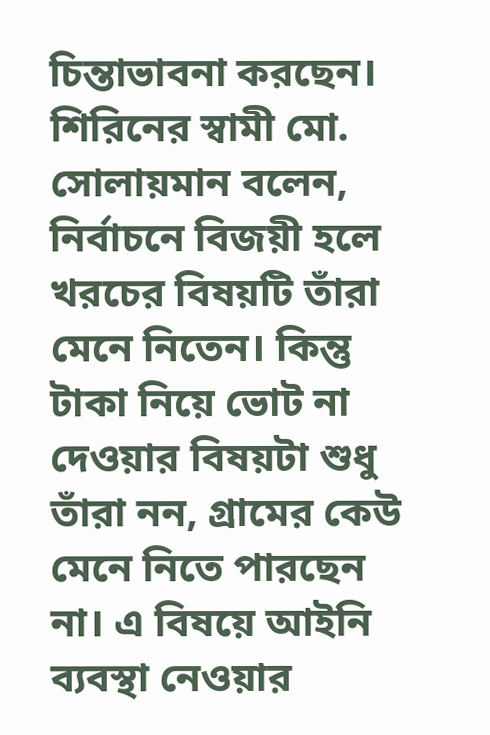চিন্তাভাবনা করছেন।
শিরিনের স্বামী মো. সোলায়মান বলেন, নির্বাচনে বিজয়ী হলে খরচের বিষয়টি তাঁরা মেনে নিতেন। কিন্তু টাকা নিয়ে ভোট না দেওয়ার বিষয়টা শুধু তাঁরা নন, গ্রামের কেউ মেনে নিতে পারছেন না। এ বিষয়ে আইনি ব্যবস্থা নেওয়ার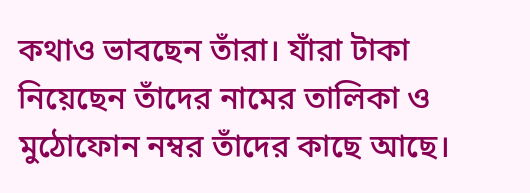কথাও ভাবছেন তাঁরা। যাঁরা টাকা নিয়েছেন তাঁদের নামের তালিকা ও মুঠোফোন নম্বর তাঁদের কাছে আছে।